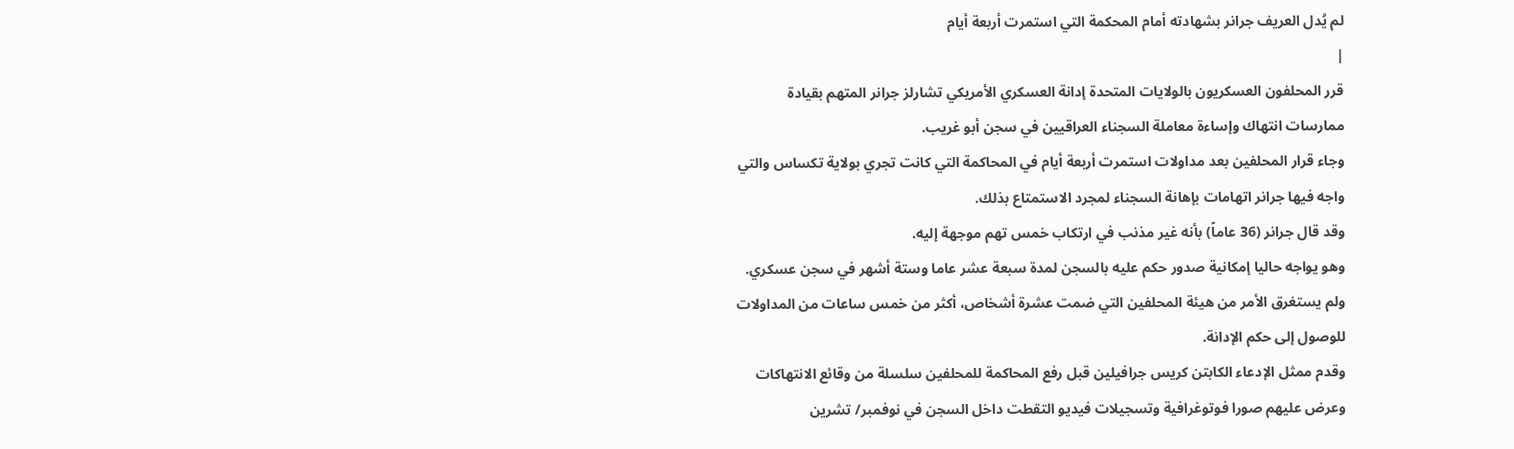لم يُدل العريف جرانر بشهادته أمام المحكمة التي استمرت أربعة أيام
|
قرر المحلفون العسكريون بالولايات المتحدة إدانة العسكري الأمريكي تشارلز جرانر المتهم بقيادة ممارسات انتهاك وإساءة معاملة السجناء العراقيين في سجن أبو غريب.
وجاء قرار المحلفين بعد مداولات استمرت أربعة أيام في المحاكمة التي كانت تجري بولاية تكساس والتي واجه فيها جرانر اتهامات بإهانة السجناء لمجرد الاستمتاع بذلك.
وقد قال جرانر (36 عاماً) بأنه غير مذنب في ارتكاب خمس تهم موجهة إليه.
وهو يواجه حاليا إمكانية صدور حكم عليه بالسجن لمدة سبعة عشر عاما وستة أشهر في سجن عسكري.
ولم يستغرق الأمر من هيئة المحلفين التي ضمت عشرة أشخاص، أكثر من خمس ساعات من المداولات للوصول إلى حكم الإدانة.
وقدم ممثل الإدعاء الكابتن كريس جرافيلين قبل رفع المحاكمة للمحلفين سلسلة من وقائع الانتهاكات وعرض عليهم صورا فوتوغرافية وتسجيلات فيديو التقطت داخل السجن في نوفمبر/ تشرين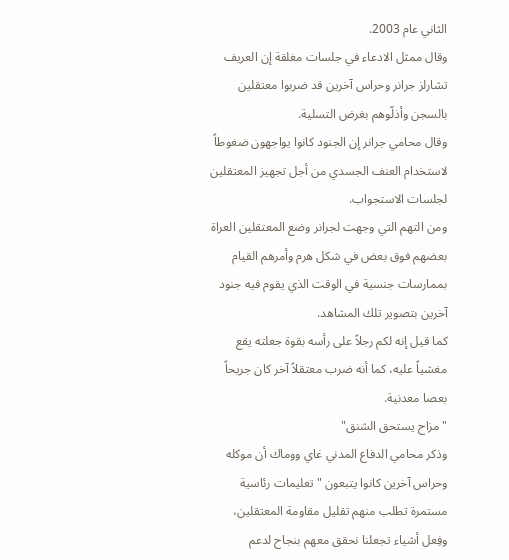الثاني عام 2003.
وقال ممثل الادعاء في جلسات مغلقة إن العريف تشارلز جرانر وحراس آخرين قد ضربوا معتقلين بالسجن وأذلّوهم بغرض التسلية.
وقال محامي جرانر إن الجنود كانوا يواجهون ضغوطاً لاستخدام العنف الجسدي من أجل تجهيز المعتقلين لجلسات الاستجواب.
ومن التهم التي وجهت لجرانر وضع المعتقلين العراة بعضهم فوق بعض في شكل هرم وأمرهم القيام بممارسات جنسية في الوقت الذي يقوم فيه جنود آخرين بتصوير تلك المشاهد.
كما قيل إنه لكم رجلاً على رأسه بقوة جعلته يقع مغشياً عليه، كما أنه ضرب معتقلاً آخر كان جريحاً بعصا معدنية.
"مزاح يستحق الشنق"
وذكر محامي الدفاع المدني غاي ووماك أن موكله وحراس آخرين كانوا يتبعون "تعليمات رئاسية مستمرة تطلب منهم تقليل مقاومة المعتقلين، وفِعل أشياء تجعلنا نحقق معهم بنجاح لدعم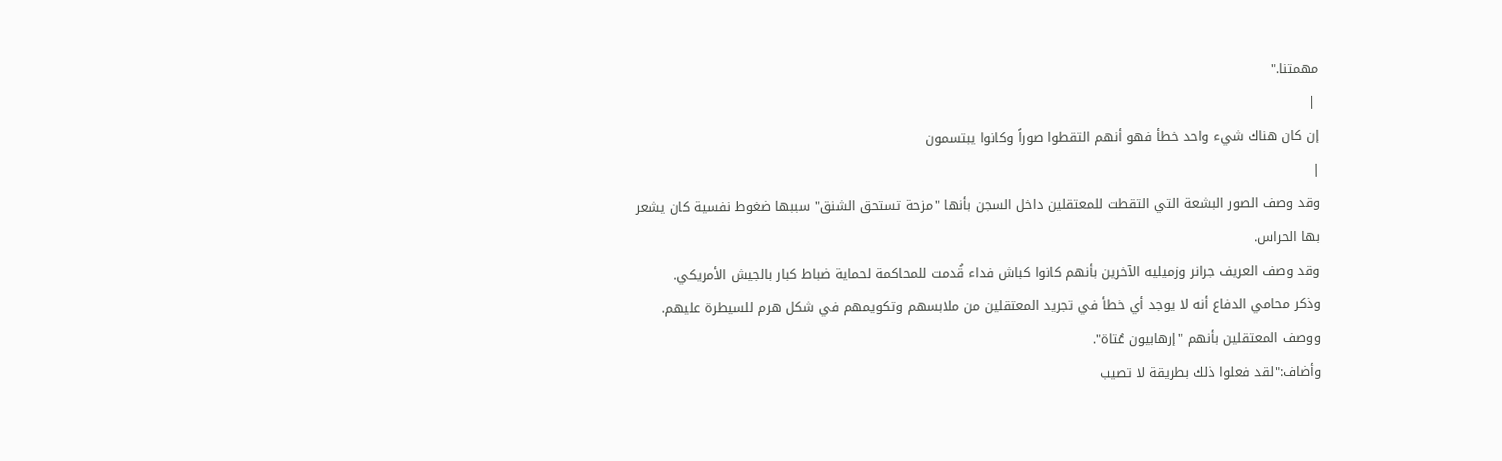مهمتنا."
 |
إن كان هناك شيء واحد خطأ فهو أنهم التقطوا صوراً وكانوا يبتسمون
|
وقد وصف الصور البشعة التي التقطت للمعتقلين داخل السجن بأنها "مزحة تستحق الشنق" سببها ضغوط نفسية كان يشعر بها الحراس.
وقد وصف العريف جرانر وزميليه الآخرين بأنهم كانوا كباش فداء قُدمت للمحاكمة لحماية ضباط كبار بالجيش الأمريكي.
وذكر محامي الدفاع أنه لا يوجد أي خطأ في تجريد المعتقلين من ملابسهم وتكويمهم في شكل هرم للسيطرة عليهم. ووصف المعتقلين بأنهم "إرهابيون عُتاة".
وأضاف:"لقد فعلوا ذلك بطريقة لا تصيب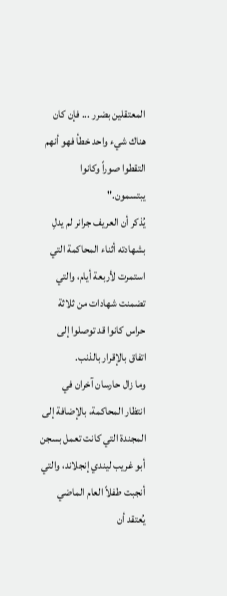المعتقلين بضرر ... فإن كان هناك شيء واحد خطأ فهو أنهم التقطوا صوراً وكانوا يبتسمون."
يُذكر أن العريف جرانر لم يدلِ بشهادته أثناء المحاكمة التي استمرت لأربعة أيام، والتي تضمنت شهادات من ثلاثة حراس كانوا قد توصلوا إلى اتفاق بالإقرار بالذنب.
وما زال حارسان آخران في انتظار المحاكمة، بالإضافة إلى المجندة التي كانت تعمل بسجن أبو غريب ليندي إنجلاند، والتي أنجبت طفلاً العام الماضي يُعتقد أن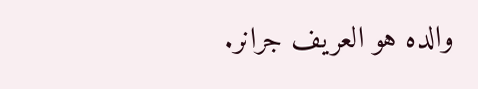والده هو العريف جرانر.